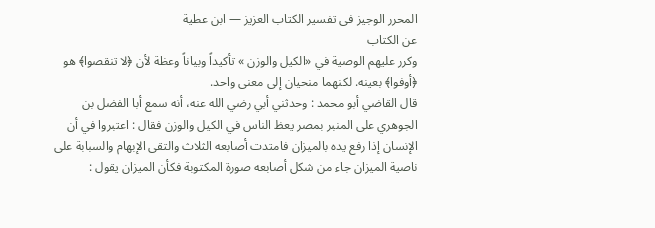المحرر الوجيز فى تفسير الكتاب العزيز — ابن عطية
عن الكتاب
وكرر عليهم الوصية في «الكيل والوزن » تأكيداً وبياناً وعظة لأن ﴿لا تنقصوا﴾ هو ﴿أوفوا﴾ بعينه. لكنهما منحيان إلى معنى واحد.
قال القاضي أبو محمد : وحدثني أبي رضي الله عنه، أنه سمع أبا الفضل بن الجوهري على المنبر بمصر يعظ الناس في الكيل والوزن فقال : اعتبروا في أن الإنسان إذا رفع يده بالميزان فامتدت أصابعه الثلاث والتقى الإبهام والسبابة على ناصية الميزان جاء من شكل أصابعه صورة المكتوبة فكأن الميزان يقول :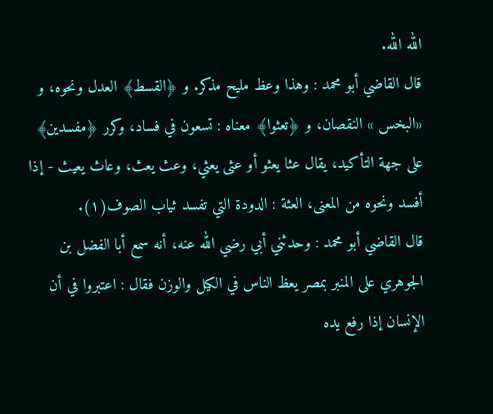الله الله.
قال القاضي أبو محمد : وهذا وعظ مليح مذكر. و ﴿القسط﴾ العدل ونحوه، و «البخس » النقصان، و ﴿تعثوا﴾ معناه : تسعون في فساد، وكرر ﴿مفسدين﴾ على جهة التأكيد، يقال عثا يعثو أو عثى يعثي، وعث يعث، وعاث يعيث - إذا أفسد ونحوه من المعنى، العثة : الدودة التي تفسد ثياب الصوف(١).
قال القاضي أبو محمد : وحدثني أبي رضي الله عنه، أنه سمع أبا الفضل بن الجوهري على المنبر بمصر يعظ الناس في الكيل والوزن فقال : اعتبروا في أن الإنسان إذا رفع يده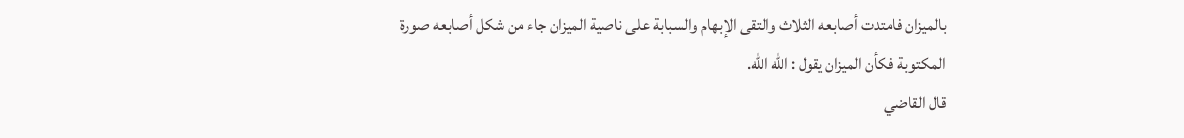بالميزان فامتدت أصابعه الثلاث والتقى الإبهام والسبابة على ناصية الميزان جاء من شكل أصابعه صورة المكتوبة فكأن الميزان يقول : الله الله.
قال القاضي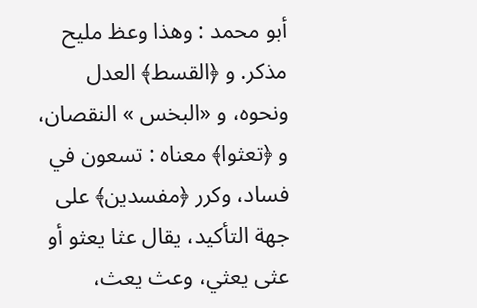أبو محمد : وهذا وعظ مليح مذكر. و ﴿القسط﴾ العدل ونحوه، و «البخس » النقصان، و ﴿تعثوا﴾ معناه : تسعون في فساد، وكرر ﴿مفسدين﴾ على جهة التأكيد، يقال عثا يعثو أو عثى يعثي، وعث يعث،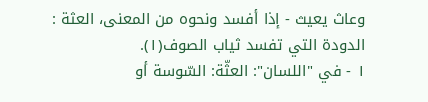وعاث يعيث - إذا أفسد ونحوه من المعنى، العثة : الدودة التي تفسد ثياب الصوف(١).
١ - في "اللسان": العثّة: السّوسة أو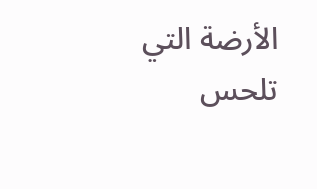الأرضة التي تلحس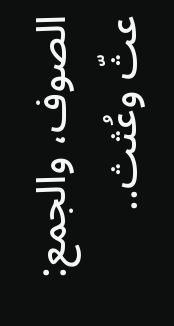الصوف، والجمع: عثّ وعُثث..